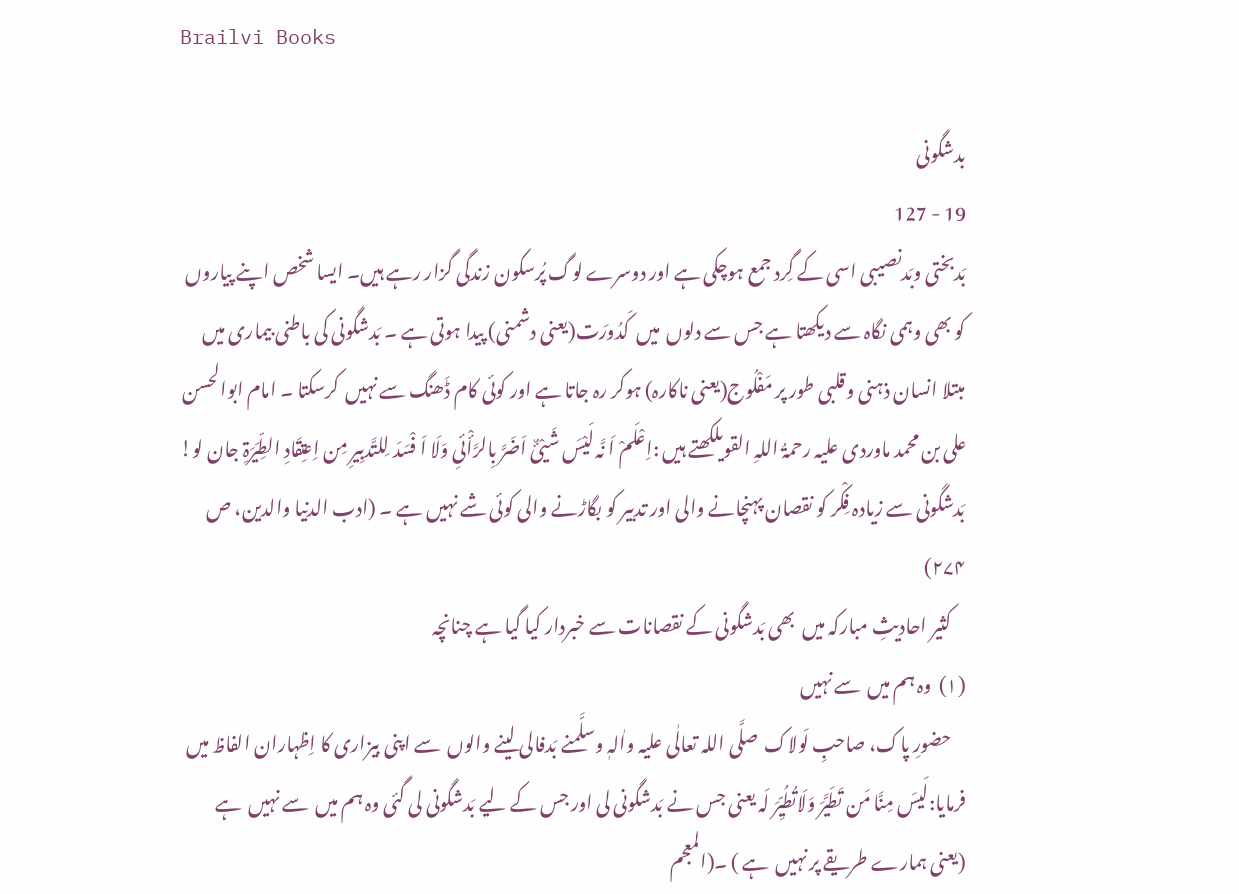Brailvi Books

بدشگونی
19 - 127
بَدبختی وبَدنصیبی اسی کے گِرد جمع ہوچکی ہے اور دوسرے لوگ پُرسکون زندگی گزار رہے ہیں۔ ایسا شخص اپنے پیاروں  کو بھی وہمی نگاہ سے دیکھتا ہے جس سے دلوں  میں  کَدُورَت(یعنی دشمنی) پیدا ہوتی ہے ۔ بَدشگونی کی باطنی بیماری میں  مبتلا انسان ذہنی وقلبی طور پر مَفْلُوج(یعنی ناکارہ) ہوکر رہ جاتا ہے اور کوئی کام ڈَھنگ سے نہیں  کرسکتا ۔ امام ابوالحسن علی بن محمد ماوردی علیہ رحمۃُ اللہِ القویلکھتے ہیں :اِعْلَمْ اَ نَّہ لَیْسَ شَیْئٌ اَضَرَّ بِالرَّأْئیِ وَلَا اَ فْسَدَ لِلتَّدبِیرِ مِن اِعتِقَادِ الطِّیَرَۃِ جان لو!  بَدشگونی سے زیادہ فِکْر کو نقصان پہنچانے والی اور تدبیر کو بگاڑنے والی کوئی شے نہیں ہے ۔ (ادب الدنیا والدین، ص ۲۷۴)
    کثیر احادیثِ مبارکہ میں  بھی بَدشگونی کے نقصانات سے خبردار کیا گیا ہے چنانچہ
(۱)  وہ ہم میں  سے نہیں
    حضورِ پاک، صاحبِ لَولاک  صلَّی اللہ تعالٰی علیہ واٰلہٖ وسلَّمنے بَدفالی لینے والوں  سے اپنی بیزاری کا اِظہاران الفاظ میں  فرمایا:لَیسَ مِنَّا مَن تَطَیَّرَ وَلَاتُطُیِّرَ لَہ یعنی جس نے بَدشگونی لی اور جس کے لیے بَدشگونی لی گئی وہ ہم میں  سے نہیں  ہے (یعنی ہمارے طریقے پر نہیں  ہے ) ۔(المعجم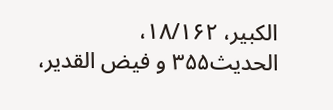الکبیر، ۱۸/۱۶۲، الحدیث۳۵۵ و فیض القدیر،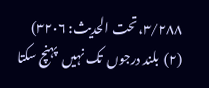۳/۲۸۸،تحت الحدیث: ۳۲۰۶)
(۲)  بلند درجوں  تک نہیں  پہنچ سکتا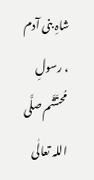شاہِ بنی آدم ، رسولِ مُحتَشَم صلَّی اللہ تعالٰی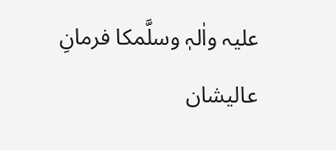علیہ واٰلہٖ وسلَّمکا فرمانِ عالیشان